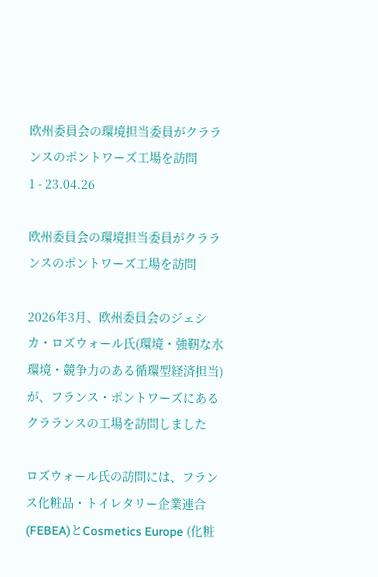欧州委員会の環境担当委員がクラランスのポントワーズ工場を訪問
1 - 23.04.26

欧州委員会の環境担当委員がクラランスのポントワーズ工場を訪問

2026年3月、欧州委員会のジェシカ・ロズウォール氏(環境・強靭な水環境・競争力のある循環型経済担当)が、フランス・ポントワーズにあるクラランスの工場を訪問しました

ロズウォール氏の訪問には、フランス化粧品・トイレタリー企業連合(FEBEA)とCosmetics Europe (化粧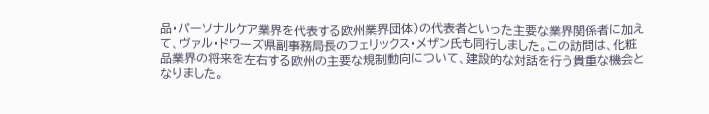品・パーソナルケア業界を代表する欧州業界団体)の代表者といった主要な業界関係者に加えて、ヴァル・ドワーズ県副事務局長のフェリックス・メザン氏も同行しました。この訪問は、化粧品業界の将来を左右する欧州の主要な規制動向について、建設的な対話を行う貴重な機会となりました。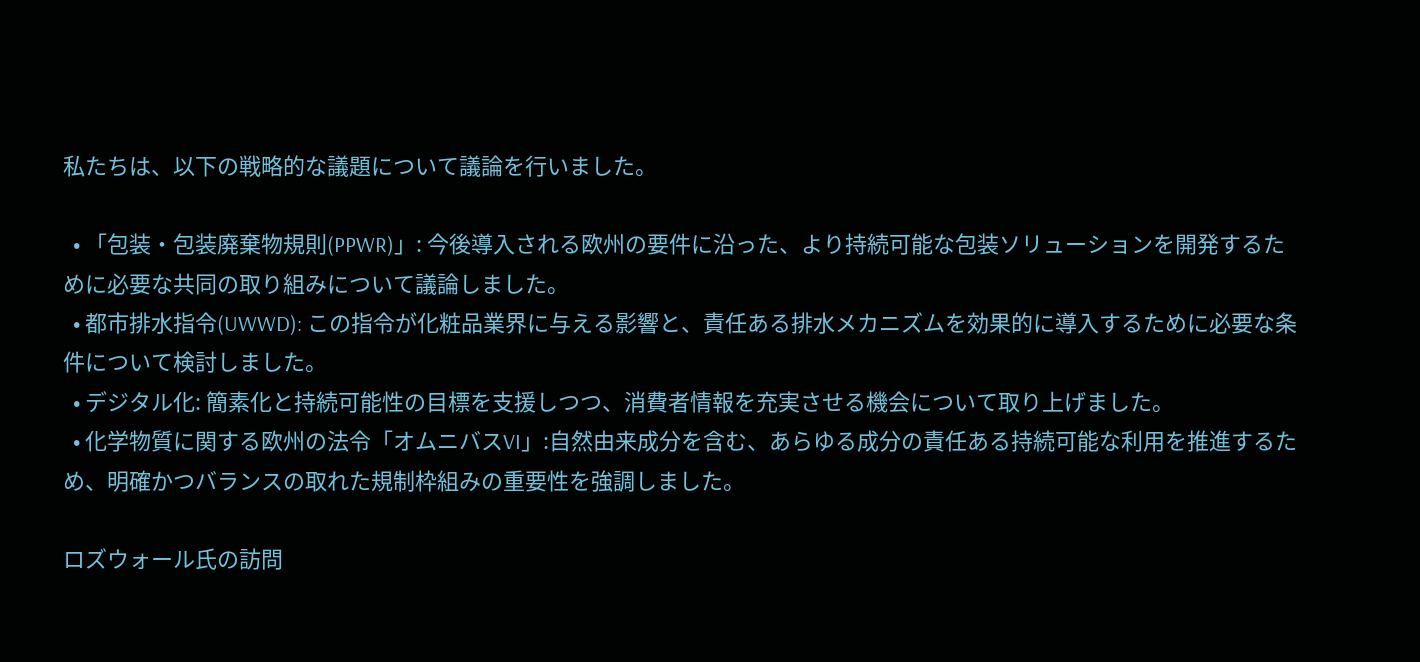私たちは、以下の戦略的な議題について議論を行いました。

  • 「包装・包装廃棄物規則(PPWR)」: 今後導入される欧州の要件に沿った、より持続可能な包装ソリューションを開発するために必要な共同の取り組みについて議論しました。
  • 都市排水指令(UWWD): この指令が化粧品業界に与える影響と、責任ある排水メカニズムを効果的に導入するために必要な条件について検討しました。
  • デジタル化: 簡素化と持続可能性の目標を支援しつつ、消費者情報を充実させる機会について取り上げました。
  • 化学物質に関する欧州の法令「オムニバスVI」:自然由来成分を含む、あらゆる成分の責任ある持続可能な利用を推進するため、明確かつバランスの取れた規制枠組みの重要性を強調しました。

ロズウォール氏の訪問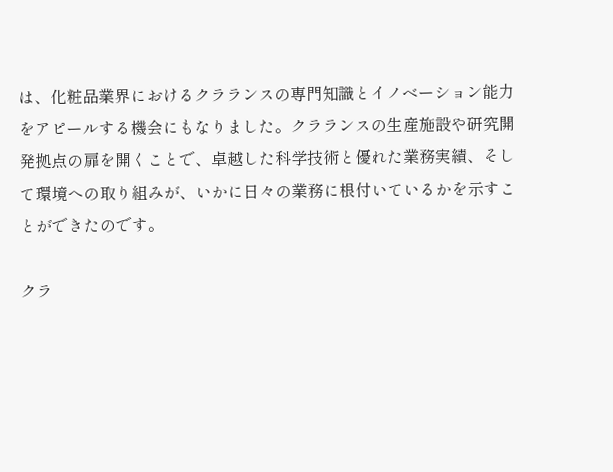は、化粧品業界におけるクラランスの専門知識とイノベーション能力をアピールする機会にもなりました。クラランスの生産施設や研究開発拠点の扉を開くことで、卓越した科学技術と優れた業務実績、そして環境への取り組みが、いかに日々の業務に根付いているかを示すことができたのです。

クラ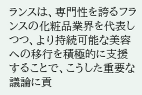ランスは、専門性を誇るフランスの化粧品業界を代表しつつ、より持続可能な美容への移行を積極的に支援することで、こうした重要な議論に貢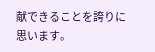献できることを誇りに思います。